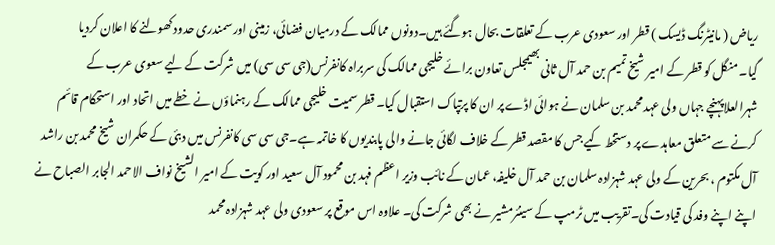ریاض ( مانیٹرنگ ڈیسک ) قطر اور سعودی عرب کے تعلقات بحال ہوگئے ہیں۔دونوں ممالک کے درمیان فضائی، زمینی اور سمندری حدود کھولنے کا اعلان کردیا گیا۔منگل کو قطر کے امیر شیخ تمیم بن حمد آل ثانی بھیمجلس تعاون برائے خلیجی ممالک کی سربراہ کانفرنس(جی سی سی) میں شرکت کے لیے سعوی عرب کے شہرالعلاپہنچے جہاں ولی عہد محمد بن سلمان نے ہوائی اڈے پر ان کا پرتپاک استقبال کیا۔ قطر سمیت خلیجی ممالک کے رہنماؤں نے خطے میں اتحاد اور استحکام قائم کرنے سے متعلق معاہدے پر دستخط کیے جس کا مقصد قطر کے خلاف لگائی جانے والی پابندیوں کا خاتمہ ہے۔جی سی سی کانفرنس میں دبئی کے حکمران شیخ محمد بن راشد آل مکتوم ، بحرین کے ولی عہد شہزادہ سلمان بن حمد آل خلیفہ، عمان کے نائب وزیر اعظم فہد بن محمود آل سعید اور کویت کے امیر الشیخ نواف الاحمد الجابر الصباح نے اپنے اپنے وفد کی قیادت کی۔تقریب میں ٹرمپ کے سینئرمشیر نے بھی شرکت کی۔ علاوہ اس موقع پر سعودی ولی عہد شہزادہ محمد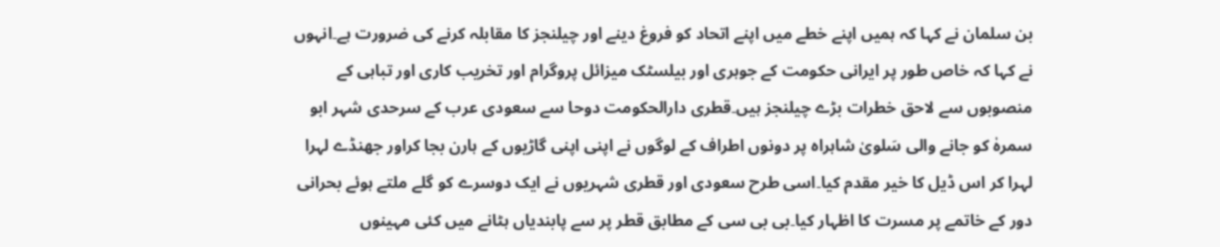بن سلمان نے کہا کہ ہمیں اپنے خطے میں اپنے اتحاد کو فروغ دینے اور چیلنجز کا مقابلہ کرنے کی ضرورت ہے۔انہوں نے کہا کہ خاص طور پر ایرانی حکومت کے جوہری اور بیلسٹک میزائل پروگرام اور تخریب کاری اور تباہی کے منصوبوں سے لاحق خطرات بڑے چیلنجز ہیں۔قطری دارالحکومت دوحا سے سعودی عرب کے سرحدی شہر ابو سمرہٰ کو جانے والی سَلویٰ شاہراہ پر دونوں اطراف کے لوگوں نے اپنی اپنی گاڑیوں کے ہارن بجا کراور جھنڈے لہرا لہرا کر اس ڈیل کا خیر مقدم کیا۔اسی طرح سعودی اور قطری شہریوں نے ایک دوسرے کو گلے ملتے ہوئے بحرانی دور کے خاتمے پر مسرت کا اظہار کیا۔بی بی سی کے مطابق قطر پر سے پابندیاں ہٹانے میں کئی مہینوں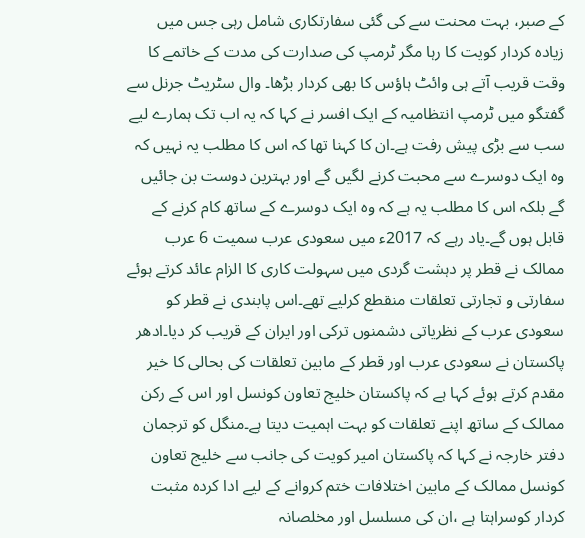کے صبر، بہت محنت سے کی گئی سفارتکاری شامل رہی جس میں زیادہ کردار کویت کا رہا مگر ٹرمپ کی صدارت کی مدت کے خاتمے کا وقت قریب آتے ہی وائٹ ہاؤس کا بھی کردار بڑھا۔ وال سٹریٹ جرنل سے گفتگو میں ٹرمپ انتظامیہ کے ایک افسر نے کہا کہ یہ اب تک ہمارے لیے سب سے بڑی پیش رفت ہے۔ان کا کہنا تھا کہ اس کا مطلب یہ نہیں کہ وہ ایک دوسرے سے محبت کرنے لگیں گے اور بہترین دوست بن جائیں گے بلکہ اس کا مطلب یہ ہے کہ وہ ایک دوسرے کے ساتھ کام کرنے کے قابل ہوں گے۔یاد رہے کہ 2017ء میں سعودی عرب سمیت 6 عرب ممالک نے قطر پر دہشت گردی میں سہولت کاری کا الزام عائد کرتے ہوئے سفارتی و تجارتی تعلقات منقطع کرلیے تھے۔اس پابندی نے قطر کو سعودی عرب کے نظریاتی دشمنوں ترکی اور ایران کے قریب کر دیا۔ادھر پاکستان نے سعودی عرب اور قطر کے مابین تعلقات کی بحالی کا خیر مقدم کرتے ہوئے کہا ہے کہ پاکستان خلیج تعاون کونسل اور اس کے رکن ممالک کے ساتھ اپنے تعلقات کو بہت اہمیت دیتا ہے۔منگل کو ترجمان دفتر خارجہ نے کہا کہ پاکستان امیر کویت کی جانب سے خلیج تعاون کونسل ممالک کے مابین اختلافات ختم کروانے کے لیے ادا کردہ مثبت کردار کوسراہتا ہے ،ان کی مسلسل اور مخلصانہ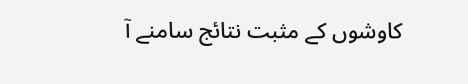کاوشوں کے مثبت نتائج سامنے آ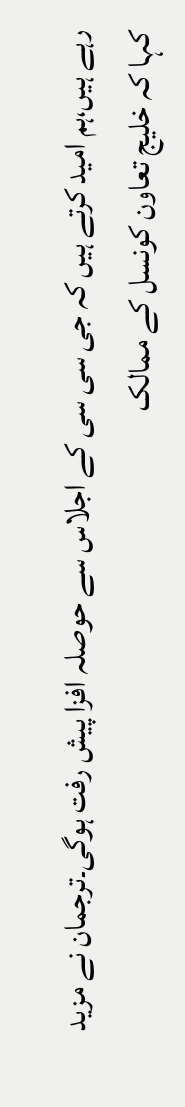رہے ہیں،ہم امید کرتے ہیں کہ جی سی سی کے اجلاس سے حوصلہ افزا پیش رفت ہوگی۔ترجمان نے مزید کہا کہ خلیج تعاون کونسل کے ممالک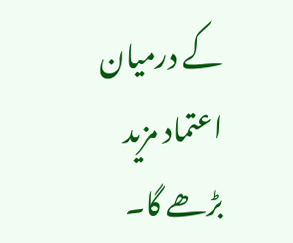کے درمیان اعتماد مزید بڑھے گا۔